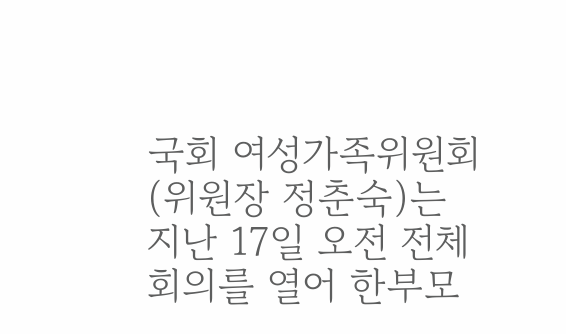국회 여성가족위원회(위원장 정춘숙)는 지난 17일 오전 전체회의를 열어 한부모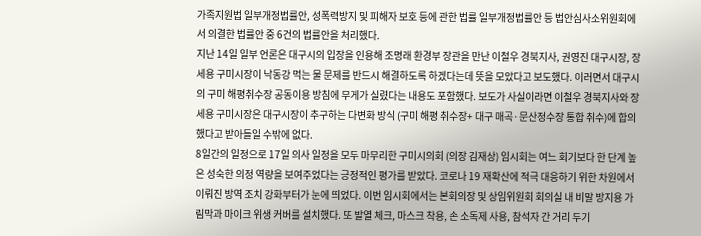가족지원법 일부개정법률안, 성폭력방지 및 피해자 보호 등에 관한 법률 일부개정법률안 등 법안심사소위원회에서 의결한 법률안 중 6건의 법률안을 처리했다.
지난 14일 일부 언론은 대구시의 입장을 인용해 조명래 환경부 장관을 만난 이철우 경북지사, 권영진 대구시장, 장세용 구미시장이 낙동강 먹는 물 문제를 반드시 해결하도록 하겠다는데 뜻을 모았다고 보도했다. 이러면서 대구시의 구미 해평취수장 공동이용 방침에 무게가 실렸다는 내용도 포함했다. 보도가 사실이라면 이철우 경북지사와 장세용 구미시장은 대구시장이 추구하는 다변화 방식 (구미 해평 취수장+ 대구 매곡·문산정수장 통합 취수)에 합의했다고 받아들일 수밖에 없다.
8일간의 일정으로 17일 의사 일정을 모두 마무리한 구미시의회 (의장 김재상) 임시회는 여느 회기보다 한 단계 높은 성숙한 의정 역량을 보여주었다는 긍정적인 평가를 받았다. 코로나 19 재확산에 적극 대응하기 위한 차원에서 이뤄진 방역 조치 강화부터가 눈에 띄었다. 이번 임시회에서는 본회의장 및 상임위원회 회의실 내 비말 방지용 가림막과 마이크 위생 커버를 설치했다. 또 발열 체크, 마스크 착용, 손 소독제 사용, 참석자 간 거리 두기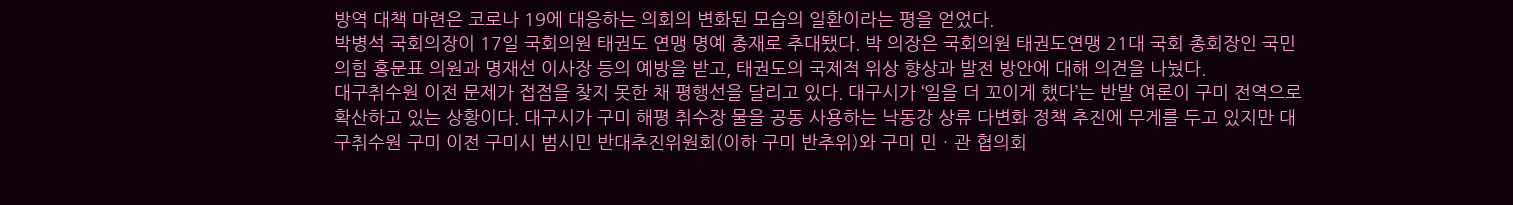방역 대책 마련은 코로나 19에 대응하는 의회의 변화된 모습의 일환이라는 평을 얻었다.
박병석 국회의장이 17일 국회의원 태권도 연맹 명예 총재로 추대됐다. 박 의장은 국회의원 태권도연맹 21대 국회 총회장인 국민의힘 홍문표 의원과 명재선 이사장 등의 예방을 받고, 태권도의 국제적 위상 향상과 발전 방안에 대해 의견을 나눴다.
대구취수원 이전 문제가 접점을 찾지 못한 채 평행선을 달리고 있다. 대구시가 ‘일을 더 꼬이게 했다’는 반발 여론이 구미 전역으로 확산하고 있는 상황이다. 대구시가 구미 해평 취수장 물을 공동 사용하는 낙동강 상류 다변화 정책 추진에 무게를 두고 있지만 대구취수원 구미 이전 구미시 범시민 반대추진위원회(이하 구미 반추위)와 구미 민ㆍ관 협의회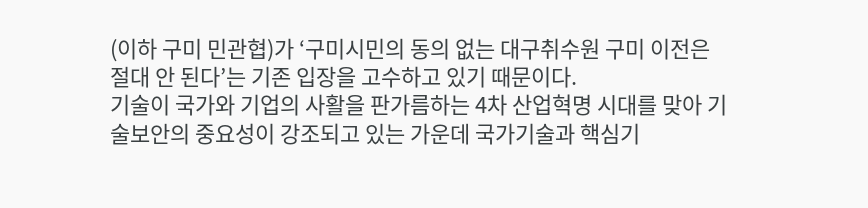(이하 구미 민관협)가 ‘구미시민의 동의 없는 대구취수원 구미 이전은 절대 안 된다’는 기존 입장을 고수하고 있기 때문이다.
기술이 국가와 기업의 사활을 판가름하는 4차 산업혁명 시대를 맞아 기술보안의 중요성이 강조되고 있는 가운데 국가기술과 핵심기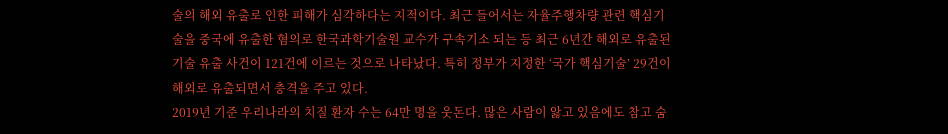술의 해외 유출로 인한 피해가 심각하다는 지적이다. 최근 들어서는 자율주행차량 관련 핵심기술을 중국에 유출한 혐의로 한국과학기술원 교수가 구속기소 되는 등 최근 6년간 해외로 유출된 기술 유출 사건이 121건에 이르는 것으로 나타났다. 특히 정부가 지정한 ‘국가 핵심기술’ 29건이 해외로 유출되면서 충격을 주고 있다.
2019년 기준 우리나라의 치질 환자 수는 64만 명을 웃돈다. 많은 사람이 앓고 있음에도 참고 숨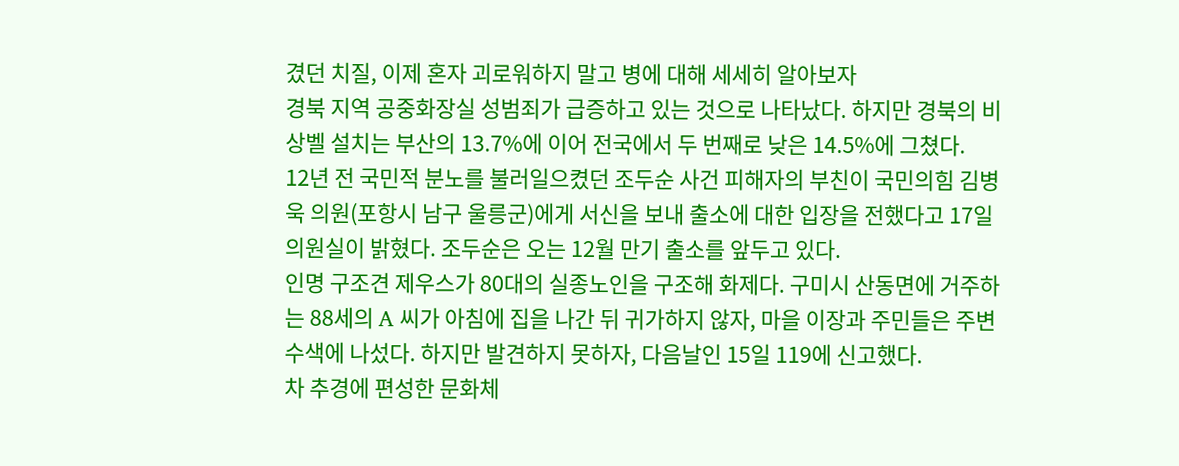겼던 치질, 이제 혼자 괴로워하지 말고 병에 대해 세세히 알아보자
경북 지역 공중화장실 성범죄가 급증하고 있는 것으로 나타났다. 하지만 경북의 비상벨 설치는 부산의 13.7%에 이어 전국에서 두 번째로 낮은 14.5%에 그쳤다.
12년 전 국민적 분노를 불러일으켰던 조두순 사건 피해자의 부친이 국민의힘 김병욱 의원(포항시 남구 울릉군)에게 서신을 보내 출소에 대한 입장을 전했다고 17일 의원실이 밝혔다. 조두순은 오는 12월 만기 출소를 앞두고 있다.
인명 구조견 제우스가 80대의 실종노인을 구조해 화제다. 구미시 산동면에 거주하는 88세의 A 씨가 아침에 집을 나간 뒤 귀가하지 않자, 마을 이장과 주민들은 주변 수색에 나섰다. 하지만 발견하지 못하자, 다음날인 15일 119에 신고했다.
차 추경에 편성한 문화체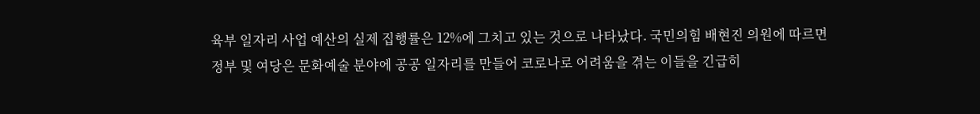육부 일자리 사업 예산의 실제 집행률은 12%에 그치고 있는 것으로 나타났다. 국민의힘 배현진 의원에 따르면 정부 및 여당은 문화예술 분야에 공공 일자리를 만들어 코로나로 어려움을 겪는 이들을 긴급히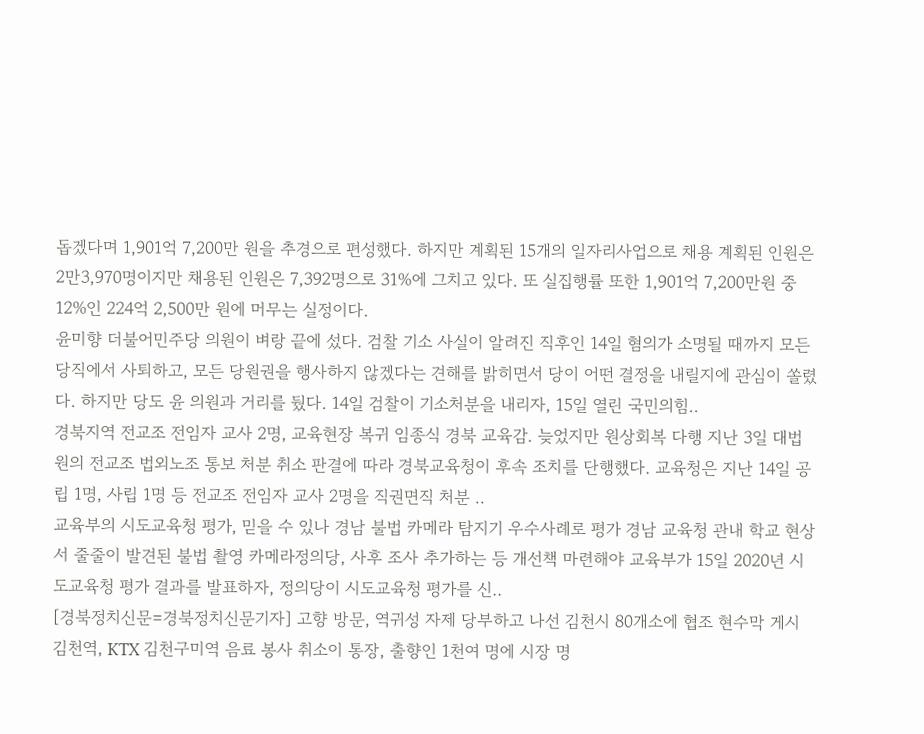돕겠다며 1,901억 7,200만 원을 추경으로 편성했다. 하지만 계획된 15개의 일자리사업으로 채용 계획된 인원은 2만3,970명이지만 채용된 인원은 7,392명으로 31%에 그치고 있다. 또 실집행률 또한 1,901억 7,200만원 중 12%인 224억 2,500만 원에 머무는 실정이다.
윤미향 더불어민주당 의원이 벼랑 끝에 섰다. 검찰 기소 사실이 알려진 직후인 14일 혐의가 소명될 때까지 모든 당직에서 사퇴하고, 모든 당원권을 행사하지 않겠다는 견해를 밝히면서 당이 어떤 결정을 내릴지에 관심이 쏠렸다. 하지만 당도 윤 의원과 거리를 뒀다. 14일 검찰이 기소처분을 내리자, 15일 열린 국민의힘..
경북지역 전교조 전임자 교사 2명, 교육현장 복귀 임종식 경북 교육감. 늦었지만 원상회복 다행 지난 3일 대법원의 전교조 법외노조 통보 처분 취소 판결에 따라 경북교육청이 후속 조치를 단행했다. 교육청은 지난 14일 공립 1명, 사립 1명 등 전교조 전임자 교사 2명을 직권면직 처분 ..
교육부의 시도교육청 평가, 믿을 수 있나 경남 불법 카메라 탐지기 우수사례로 평가 경남 교육청 관내 학교 현상서 줄줄이 발견된 불법 촬영 카메라정의당, 사후 조사 추가하는 등 개선책 마련해야 교육부가 15일 2020년 시도교육청 평가 결과를 발표하자, 정의당이 시도교육청 평가를 신..
[경북정치신문=경북정치신문기자] 고향 방문, 역귀성 자제 당부하고 나선 김천시 80개소에 협조 현수막 게시 김천역, KTX 김천구미역 음료 봉사 취소이 통장, 출향인 1천여 명에 시장 명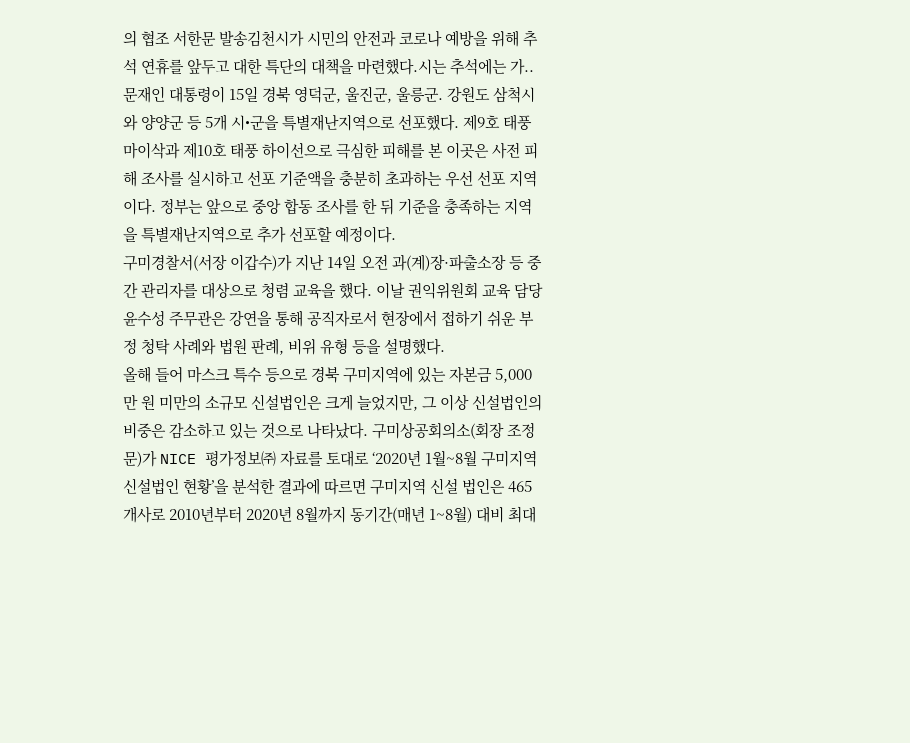의 협조 서한문 발송김천시가 시민의 안전과 코로나 예방을 위해 추석 연휴를 앞두고 대한 특단의 대책을 마련했다.시는 추석에는 가..
문재인 대통령이 15일 경북 영덕군, 울진군, 울릉군. 강원도 삼척시와 양양군 등 5개 시•군을 특별재난지역으로 선포했다. 제9호 태풍 마이삭과 제10호 태풍 하이선으로 극심한 피해를 본 이곳은 사전 피해 조사를 실시하고 선포 기준액을 충분히 초과하는 우선 선포 지역이다. 정부는 앞으로 중앙 합동 조사를 한 뒤 기준을 충족하는 지역을 특별재난지역으로 추가 선포할 예정이다.
구미경찰서(서장 이갑수)가 지난 14일 오전 과(계)장·파출소장 등 중간 관리자를 대상으로 청렴 교육을 했다. 이날 권익위원회 교육 담당 윤수성 주무관은 강연을 통해 공직자로서 현장에서 접하기 쉬운 부정 청탁 사례와 법원 판례, 비위 유형 등을 설명했다.
올해 들어 마스크 특수 등으로 경북 구미지역에 있는 자본금 5,000만 원 미만의 소규모 신설법인은 크게 늘었지만, 그 이상 신설법인의 비중은 감소하고 있는 것으로 나타났다. 구미상공회의소(회장 조정문)가 NICE 평가정보㈜ 자료를 토대로 ‘2020년 1월~8월 구미지역 신설법인 현황’을 분석한 결과에 따르면 구미지역 신설 법인은 465개사로 2010년부터 2020년 8월까지 동기간(매년 1~8월) 대비 최대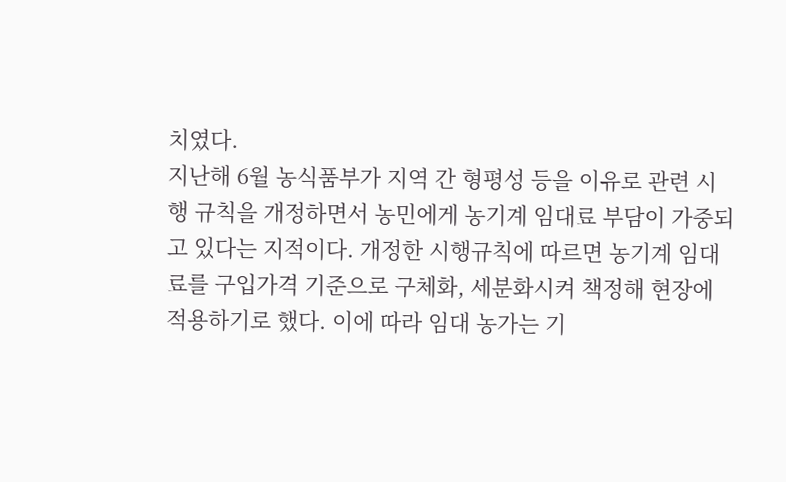치였다.
지난해 6월 농식품부가 지역 간 형평성 등을 이유로 관련 시행 규칙을 개정하면서 농민에게 농기계 임대료 부담이 가중되고 있다는 지적이다. 개정한 시행규칙에 따르면 농기계 임대료를 구입가격 기준으로 구체화, 세분화시켜 책정해 현장에 적용하기로 했다. 이에 따라 임대 농가는 기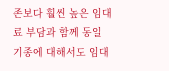존보다 훨씬 높은 임대료 부담과 함께 동일 기종에 대해서도 임대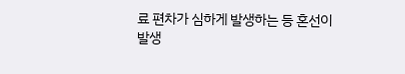료 편차가 심하게 발생하는 등 혼선이 발생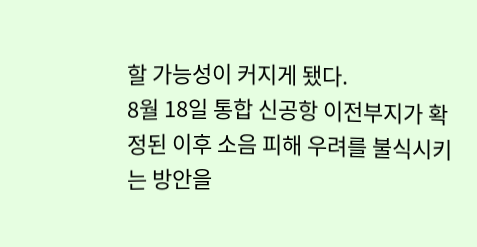할 가능성이 커지게 됐다.
8월 18일 통합 신공항 이전부지가 확정된 이후 소음 피해 우려를 불식시키는 방안을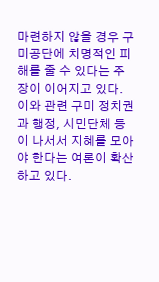마련하지 않을 경우 구미공단에 치명적인 피해를 줄 수 있다는 주장이 이어지고 있다. 이와 관련 구미 정치권과 행정, 시민단체 등이 나서서 지혜를 모아야 한다는 여론이 확산하고 있다.